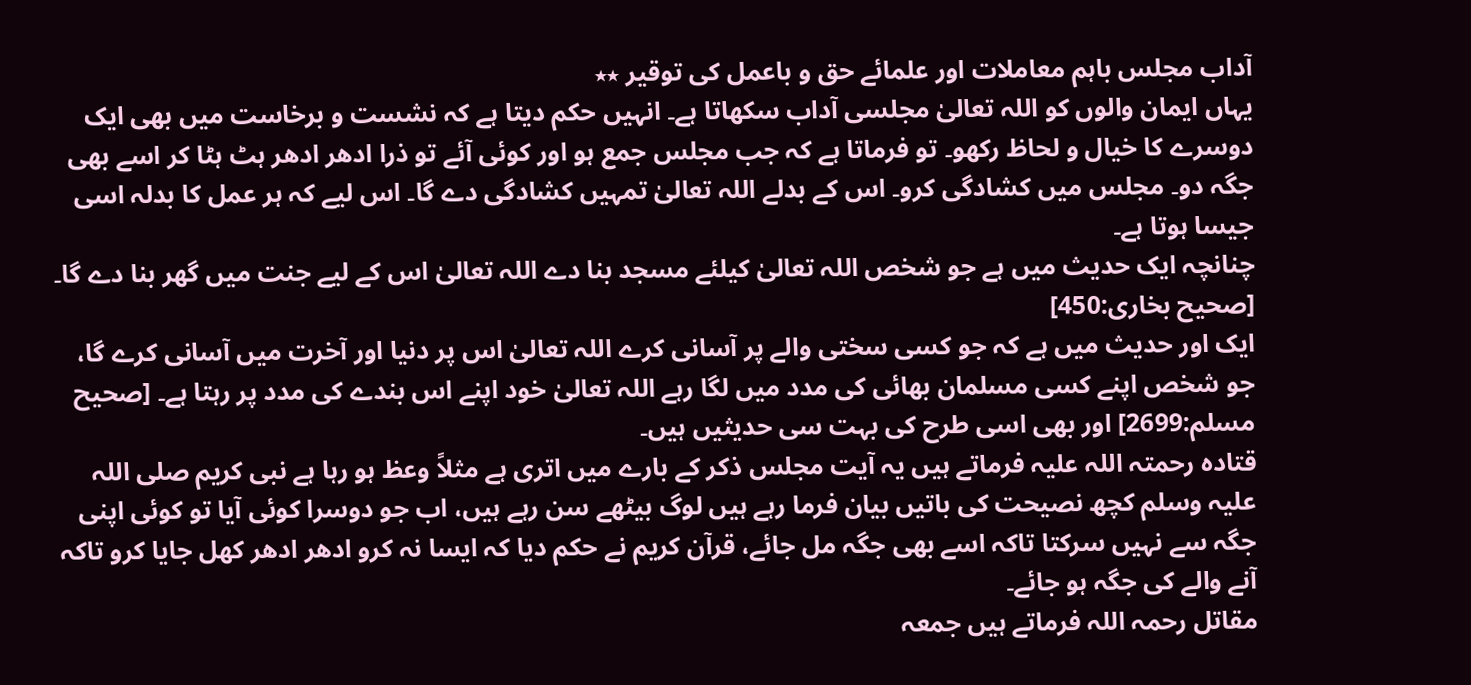آداب مجلس باہم معاملات اور علمائے حق و باعمل کی توقیر ٭٭
یہاں ایمان والوں کو اللہ تعالیٰ مجلسی آداب سکھاتا ہے۔ انہیں حکم دیتا ہے کہ نشست و برخاست میں بھی ایک دوسرے کا خیال و لحاظ رکھو۔ تو فرماتا ہے کہ جب مجلس جمع ہو اور کوئی آئے تو ذرا ادھر ادھر ہٹ ہٹا کر اسے بھی جگہ دو۔ مجلس میں کشادگی کرو۔ اس کے بدلے اللہ تعالیٰ تمہیں کشادگی دے گا۔ اس لیے کہ ہر عمل کا بدلہ اسی جیسا ہوتا ہے۔
چنانچہ ایک حدیث میں ہے جو شخص اللہ تعالیٰ کیلئے مسجد بنا دے اللہ تعالیٰ اس کے لیے جنت میں گھر بنا دے گا۔ [صحیح بخاری:450]
ایک اور حدیث میں ہے کہ جو کسی سختی والے پر آسانی کرے اللہ تعالیٰ اس پر دنیا اور آخرت میں آسانی کرے گا، جو شخص اپنے کسی مسلمان بھائی کی مدد میں لگا رہے اللہ تعالیٰ خود اپنے اس بندے کی مدد پر رہتا ہے۔ [صحیح مسلم:2699] اور بھی اسی طرح کی بہت سی حدیثیں ہیں۔
قتادہ رحمتہ اللہ علیہ فرماتے ہیں یہ آیت مجلس ذکر کے بارے میں اتری ہے مثلاً وعظ ہو رہا ہے نبی کریم صلی اللہ علیہ وسلم کچھ نصیحت کی باتیں بیان فرما رہے ہیں لوگ بیٹھے سن رہے ہیں، اب جو دوسرا کوئی آیا تو کوئی اپنی جگہ سے نہیں سرکتا تاکہ اسے بھی جگہ مل جائے، قرآن کریم نے حکم دیا کہ ایسا نہ کرو ادھر ادھر کھل جایا کرو تاکہ آنے والے کی جگہ ہو جائے۔
مقاتل رحمہ اللہ فرماتے ہیں جمعہ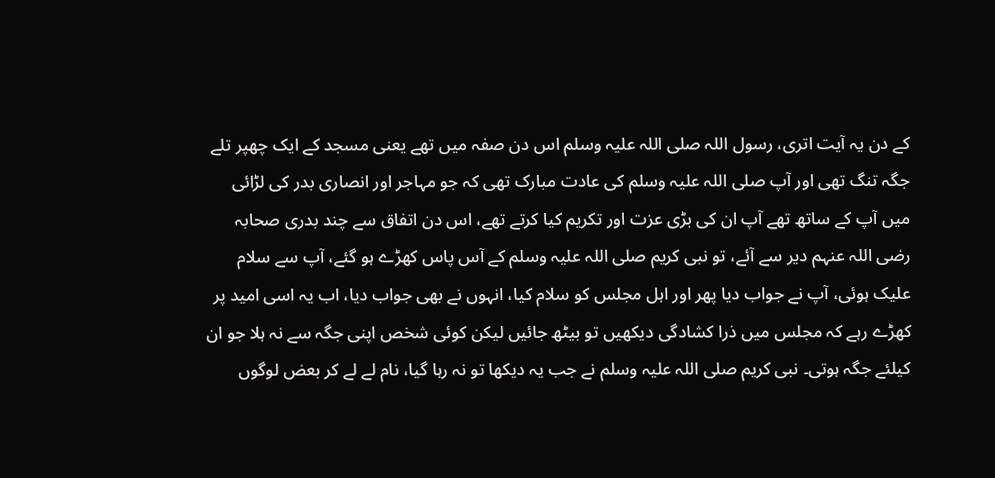کے دن یہ آیت اتری، رسول اللہ صلی اللہ علیہ وسلم اس دن صفہ میں تھے یعنی مسجد کے ایک چھپر تلے جگہ تنگ تھی اور آپ صلی اللہ علیہ وسلم کی عادت مبارک تھی کہ جو مہاجر اور انصاری بدر کی لڑائی میں آپ کے ساتھ تھے آپ ان کی بڑی عزت اور تکریم کیا کرتے تھے، اس دن اتفاق سے چند بدری صحابہ رضی اللہ عنہم دیر سے آئے، تو نبی کریم صلی اللہ علیہ وسلم کے آس پاس کھڑے ہو گئے، آپ سے سلام علیک ہوئی، آپ نے جواب دیا پھر اور اہل مجلس کو سلام کیا، انہوں نے بھی جواب دیا، اب یہ اسی امید پر کھڑے رہے کہ مجلس میں ذرا کشادگی دیکھیں تو بیٹھ جائیں لیکن کوئی شخص اپنی جگہ سے نہ ہلا جو ان کیلئے جگہ ہوتی۔ نبی کریم صلی اللہ علیہ وسلم نے جب یہ دیکھا تو نہ رہا گیا، نام لے لے کر بعض لوگوں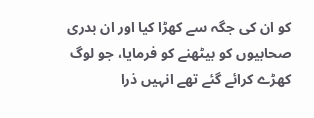کو ان کی جگہ سے کھڑا کیا اور ان بدری صحابیوں کو بیٹھنے کو فرمایا، جو لوگ کھڑے کرائے گئے تھے انہیں ذرا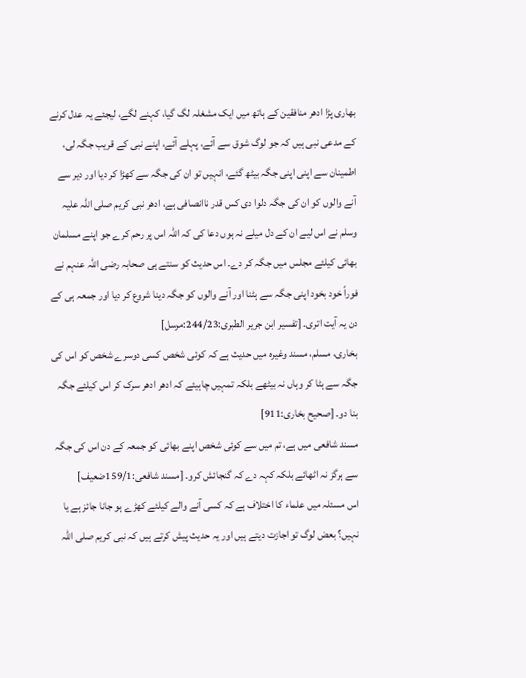بھاری پڑا ادھر منافقین کے ہاتھ میں ایک مشغلہ لگ گیا، کہنے لگے، لیجئے یہ عدل کرنے کے مدعی نبی ہیں کہ جو لوگ شوق سے آئے، پہلے آئے، اپنے نبی کے قریب جگہ لی، اطمینان سے اپنی اپنی جگہ بیٹھ گئے، انہیں تو ان کی جگہ سے کھڑا کر دیا اور دیر سے آنے والوں کو ان کی جگہ دلوا دی کس قدر ناانصافی ہے، ادھر نبی کریم صلی اللہ علیہ وسلم نے اس لیے ان کے دل میلے نہ ہوں دعا کی کہ اللہ اس پر رحم کرے جو اپنے مسلمان بھائی کیلئے مجلس میں جگہ کر دے۔ اس حدیث کو سنتے ہی صحابہ رضی اللہ عنہم نے فوراً خود بخود اپنی جگہ سے ہٹنا اور آنے والوں کو جگہ دینا شروع کر دیا اور جمعہ ہی کے دن یہ آیت اتری۔ [تفسیر ابن جریر الطبری:244/23:مرسل]
بخاری، مسلم، مسند وغیرہ میں حدیث ہے کہ کوئی شخص کسی دوسرے شخص کو اس کی جگہ سے ہٹا کر وہاں نہ بیٹھے بلکہ تمہیں چاہیئے کہ ادھر ادھر سرک کر اس کیلئے جگہ بنا دو۔ [صحیح بخاری:911]
مسند شافعی میں ہے، تم میں سے کوئی شخص اپنے بھائی کو جمعہ کے دن اس کی جگہ سے ہرگز نہ اٹھائے بلکہ کہہ دے کہ گنجائش کرو۔ [مسند شافعی:159/1ضعیف]
اس مسئلہ میں علماء کا اختلاف ہے کہ کسی آنے والے کیلئے کھڑے ہو جانا جائز ہے یا نہیں؟ بعض لوگ تو اجازت دیتے ہیں اور یہ حدیث پیش کرتے ہیں کہ نبی کریم صلی اللہ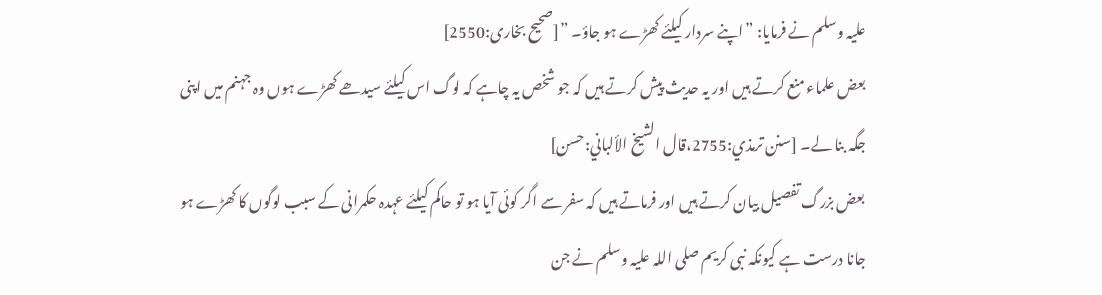علیہ وسلم نے فرمایا: ”اپنے سردار کیلئے کھڑے ہو جاؤ۔ ”[صحیح بخاری:2550]
بعض علماء منع کرتے ہیں اور یہ حدیث پیش کرتے ہیں کہ جو شخص یہ چاہے کہ لوگ اس کیلئے سیدھے کھڑے ہوں وہ جہنم میں اپنی جگہ بنا لے۔ [سنن ترمذي:2755،قال الشيخ الألباني:حسن]
بعض بزرگ تفصیل بیان کرتے ہیں اور فرماتے ہیں کہ سفر سے اگر کوئی آیا ہو تو حاکم کیلئے عہدہ حکمرانی کے سبب لوگوں کا کھڑے ہو جانا درست ہے کیونکہ نبی کریم صلی اللہ علیہ وسلم نے جن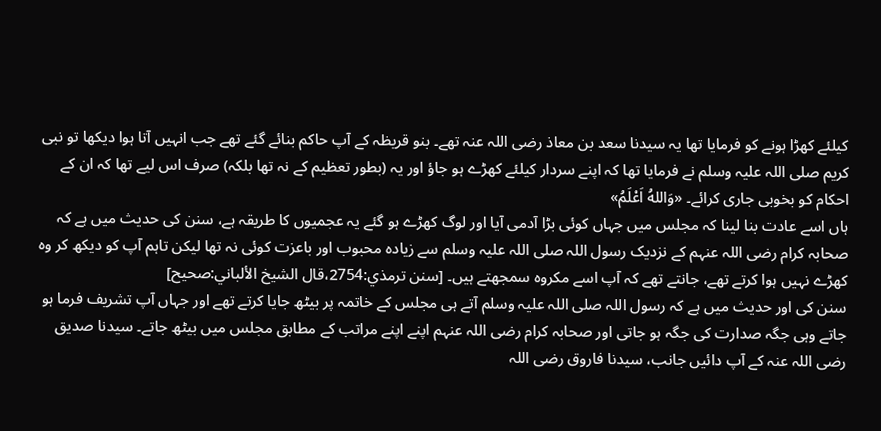کیلئے کھڑا ہونے کو فرمایا تھا یہ سیدنا سعد بن معاذ رضی اللہ عنہ تھے۔ بنو قریظہ کے آپ حاکم بنائے گئے تھے جب انہیں آتا ہوا دیکھا تو نبی کریم صلی اللہ علیہ وسلم نے فرمایا تھا کہ اپنے سردار کیلئے کھڑے ہو جاؤ اور یہ (بطور تعظیم کے نہ تھا بلکہ) صرف اس لیے تھا کہ ان کے احکام کو بخوبی جاری کرائے۔ «وَاللهُ اَعْلَمُ»
ہاں اسے عادت بنا لینا کہ مجلس میں جہاں کوئی بڑا آدمی آیا اور لوگ کھڑے ہو گئے یہ عجمیوں کا طریقہ ہے، سنن کی حدیث میں ہے کہ صحابہ کرام رضی اللہ عنہم کے نزدیک رسول اللہ صلی اللہ علیہ وسلم سے زیادہ محبوب اور باعزت کوئی نہ تھا لیکن تاہم آپ کو دیکھ کر وہ کھڑے نہیں ہوا کرتے تھے، جانتے تھے کہ آپ اسے مکروہ سمجھتے ہیں۔ [سنن ترمذي:2754،قال الشيخ الألباني:صحیح]
سنن کی اور حدیث میں ہے کہ رسول اللہ صلی اللہ علیہ وسلم آتے ہی مجلس کے خاتمہ پر بیٹھ جایا کرتے تھے اور جہاں آپ تشریف فرما ہو جاتے وہی جگہ صدارت کی جگہ ہو جاتی اور صحابہ کرام رضی اللہ عنہم اپنے اپنے مراتب کے مطابق مجلس میں بیٹھ جاتے۔ سیدنا صدیق رضی اللہ عنہ کے آپ دائیں جانب، سیدنا فاروق رضی اللہ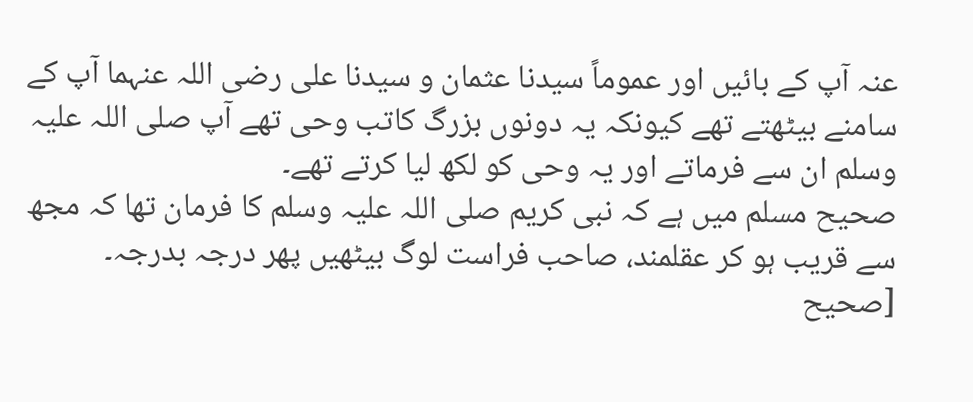عنہ آپ کے بائیں اور عموماً سیدنا عثمان و سیدنا علی رضی اللہ عنہما آپ کے سامنے بیٹھتے تھے کیونکہ یہ دونوں بزرگ کاتب وحی تھے آپ صلی اللہ علیہ وسلم ان سے فرماتے اور یہ وحی کو لکھ لیا کرتے تھے۔
صحیح مسلم میں ہے کہ نبی کریم صلی اللہ علیہ وسلم کا فرمان تھا کہ مجھ سے قریب ہو کر عقلمند، صاحب فراست لوگ بیٹھیں پھر درجہ بدرجہ۔ [صحیح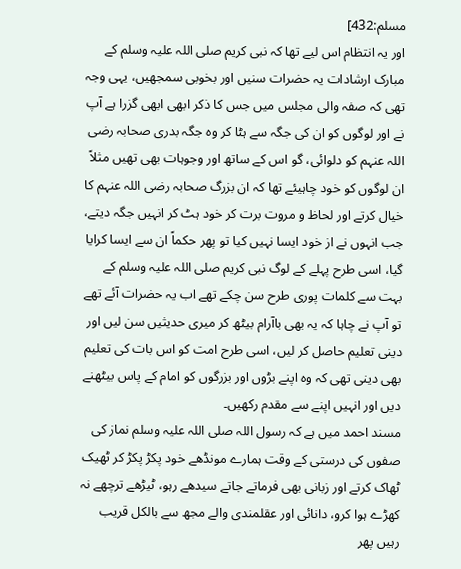مسلم:432]
اور یہ انتظام اس لیے تھا کہ نبی کریم صلی اللہ علیہ وسلم کے مبارک ارشادات یہ حضرات سنیں اور بخوبی سمجھیں، یہی وجہ تھی کہ صفہ والی مجلس میں جس کا ذکر ابھی ابھی گزرا ہے آپ نے اور لوگوں کو ان کی جگہ سے ہٹا کر وہ جگہ بدری صحابہ رضی اللہ عنہم کو دلوائی، گو اس کے ساتھ اور وجوہات بھی تھیں مثلاً ان لوگوں کو خود چاہیئے تھا کہ ان بزرگ صحابہ رضی اللہ عنہم کا خیال کرتے اور لحاظ و مروت برت کر خود ہٹ کر انہیں جگہ دیتے، جب انہوں نے از خود ایسا نہیں کیا تو پھر حکماً ان سے ایسا کرایا گیا، اسی طرح پہلے کے لوگ نبی کریم صلی اللہ علیہ وسلم کے بہت سے کلمات پوری طرح سن چکے تھے اب یہ حضرات آئے تھے تو آپ نے چاہا کہ یہ بھی باآرام بیٹھ کر میری حدیثیں سن لیں اور دینی تعلیم حاصل کر لیں، اسی طرح امت کو اس بات کی تعلیم بھی دینی تھی کہ وہ اپنے بڑوں اور بزرگوں کو امام کے پاس بیٹھنے دیں اور انہیں اپنے سے مقدم رکھیں۔
مسند احمد میں ہے کہ رسول اللہ صلی اللہ علیہ وسلم نماز کی صفوں کی درستی کے وقت ہمارے مونڈھے خود پکڑ پکڑ کر ٹھیک ٹھاک کرتے اور زبانی بھی فرماتے جاتے سیدھے رہو، ٹیڑھے ترچھے نہ کھڑے ہوا کرو، دانائی اور عقلمندی والے مجھ سے بالکل قریب رہیں پھر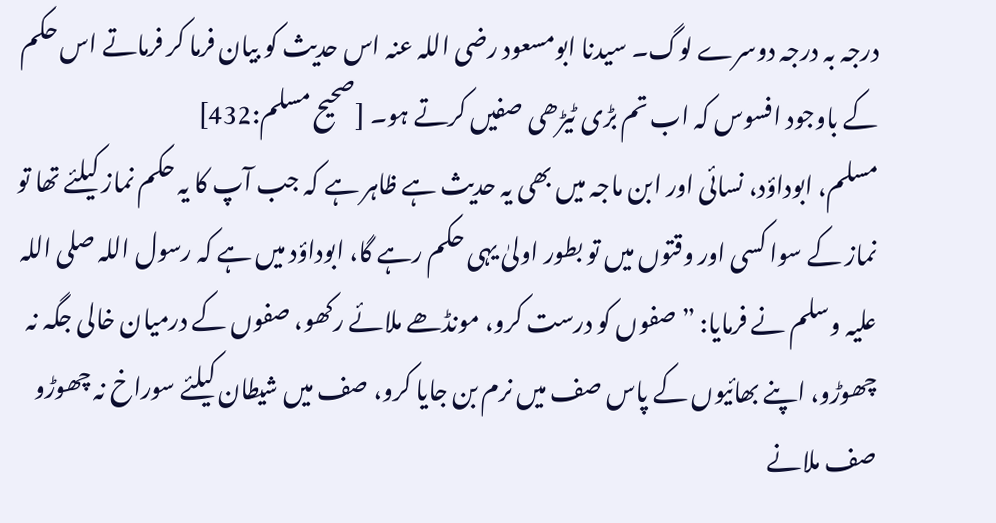درجہ بہ درجہ دوسرے لوگ۔ سیدنا ابومسعود رضی اللہ عنہ اس حدیث کو بیان فرما کر فرماتے اس حکم کے باوجود افسوس کہ اب تم بڑی ٹیڑھی صفیں کرتے ہو۔ [صحیح مسلم:432]
مسلم، ابوداؤد، نسائی اور ابن ماجہ میں بھی یہ حدیث ہے ظاہر ہے کہ جب آپ کا یہ حکم نماز کیلئے تھا تو نماز کے سوا کسی اور وقتوں میں تو بطور اولیٰ یہی حکم رہے گا، ابوداؤد میں ہے کہ رسول اللہ صلی اللہ علیہ وسلم نے فرمایا: ”صفوں کو درست کرو، مونڈھے ملائے رکھو، صفوں کے درمیان خالی جگہ نہ چھوڑو، اپنے بھائیوں کے پاس صف میں نرم بن جایا کرو، صف میں شیطان کیلئے سوراخ نہ چھوڑو صف ملانے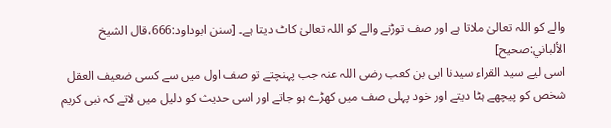والے کو اللہ تعالیٰ ملاتا ہے اور صف توڑنے والے کو اللہ تعالیٰ کاٹ دیتا ہے۔ [سنن ابوداود:666،قال الشيخ الألباني:صحیح]
اسی لیے سید القراء سیدنا ابی بن کعب رضی اللہ عنہ جب پہنچتے تو صف اول میں سے کسی ضعیف العقل شخص کو پیچھے ہٹا دیتے اور خود پہلی صف میں کھڑے ہو جاتے اور اسی حدیث کو دلیل میں لاتے کہ نبی کریم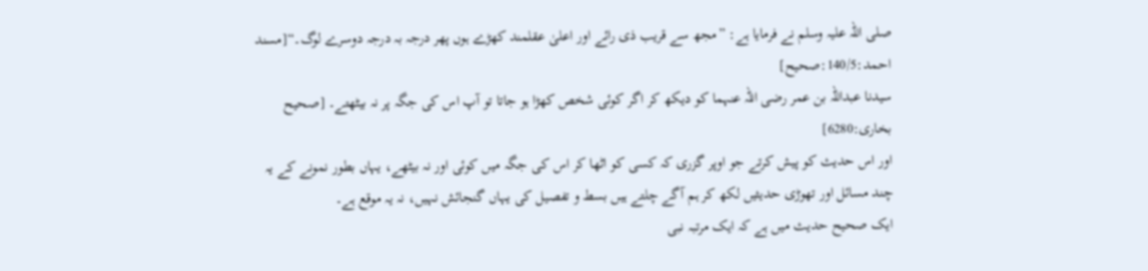صلی اللہ علیہ وسلم نے فرمایا ہے: ”مجھ سے قریب ذی رائے اور اعلیٰ عقلمند کھڑے ہوں پھر درجہ بہ درجہ دوسرے لوگ۔“[مسند احمد:140/5:صحیح]
سیدنا عبداللہ بن عمر رضی اللہ عنہما کو دیکھ کر اگر کوئی شخص کھڑا ہو جاتا تو آپ اس کی جگہ پر نہ بیٹھتے۔ [صحیح بخاری:6280]
اور اس حدیث کو پیش کرتے جو اوپر گزری کہ کسی کو اٹھا کر اس کی جگہ میں کوئی اور نہ بیٹھے، یہاں بطور نمونے کے یہ چند مسائل اور تھوڑی حدیثیں لکھ کر ہم آگے چلتے ہیں بسط و تفصیل کی یہاں گنجائش نہیں، نہ یہ موقع ہے۔
ایک صحیح حدیث میں ہے کہ ایک مرتبہ نبی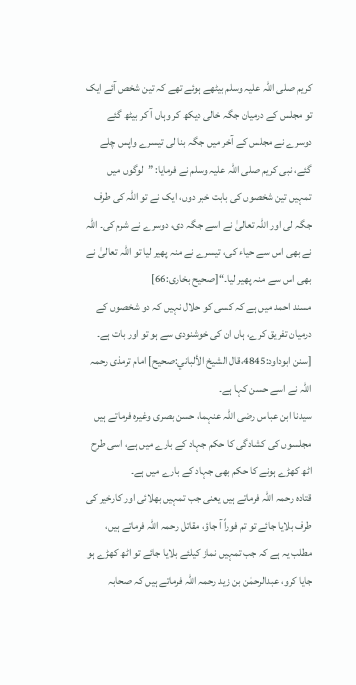کریم صلی اللہ علیہ وسلم بیٹھے ہوئے تھے کہ تین شخص آئے ایک تو مجلس کے درمیان جگہ خالی دیکھ کر وہاں آ کر بیٹھ گئے دوسرے نے مجلس کے آخر میں جگہ بنا لی تیسرے واپس چلے گئے، نبی کریم صلی اللہ علیہ وسلم نے فرمایا: ”لوگوں میں تمہیں تین شخصوں کی بابت خبر دوں، ایک نے تو اللہ کی طرف جگہ لی اور اللہ تعالیٰ نے اسے جگہ دی، دوسرے نے شرم کی۔ اللہ نے بھی اس سے حیاء کی، تیسرے نے منہ پھیر لیا تو اللہ تعالیٰ نے بھی اس سے منہ پھیر لیا۔“[صحیح بخاری:66]
مسند احمد میں ہے کہ کسی کو حلال نہیں کہ دو شخصوں کے درمیان تفریق کرے، ہاں ان کی خوشنودی سے ہو تو اور بات ہے۔ [سنن ابوداود:4845،قال الشيخ الألباني:صحیح] امام ترمذی رحمہ اللہ نے اسے حسن کہا ہے۔
سیدنا ابن عباس رضی اللہ عنہما، حسن بصری وغیرہ فرماتے ہیں مجلسوں کی کشادگی کا حکم جہاد کے بارے میں ہے، اسی طرح اٹھ کھڑے ہونے کا حکم بھی جہاد کے بارے میں ہے۔
قتادہ رحمہ اللہ فرماتے ہیں یعنی جب تمہیں بھلائی اور کارخیر کی طرف بلایا جائے تو تم فوراً آ جاؤ، مقاتل رحمہ اللہ فرماتے ہیں، مطلب یہ ہے کہ جب تمہیں نماز کیلئے بلایا جائے تو اٹھ کھڑے ہو جایا کرو، عبدالرحمٰن بن زید رحمہ اللہ فرماتے ہیں کہ صحابہ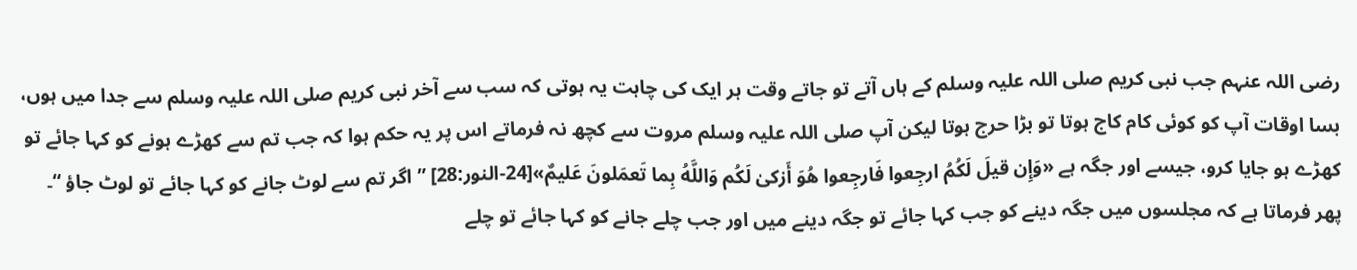رضی اللہ عنہم جب نبی کریم صلی اللہ علیہ وسلم کے ہاں آتے تو جاتے وقت ہر ایک کی چاہت یہ ہوتی کہ سب سے آخر نبی کریم صلی اللہ علیہ وسلم سے جدا میں ہوں، بسا اوقات آپ کو کوئی کام کاج ہوتا تو بڑا حرج ہوتا لیکن آپ صلی اللہ علیہ وسلم مروت سے کچھ نہ فرماتے اس پر یہ حکم ہوا کہ جب تم سے کھڑے ہونے کو کہا جائے تو کھڑے ہو جایا کرو، جیسے اور جگہ ہے «وَإِن قيلَ لَكُمُ ارجِعوا فَارجِعوا هُوَ أَزكىٰ لَكُم وَاللَّهُ بِما تَعمَلونَ عَليمٌ»[24-النور:28] ” اگر تم سے لوٹ جانے کو کہا جائے تو لوٹ جاؤ “۔
پھر فرماتا ہے کہ مجلسوں میں جگہ دینے کو جب کہا جائے تو جگہ دینے میں اور جب چلے جانے کو کہا جائے تو چلے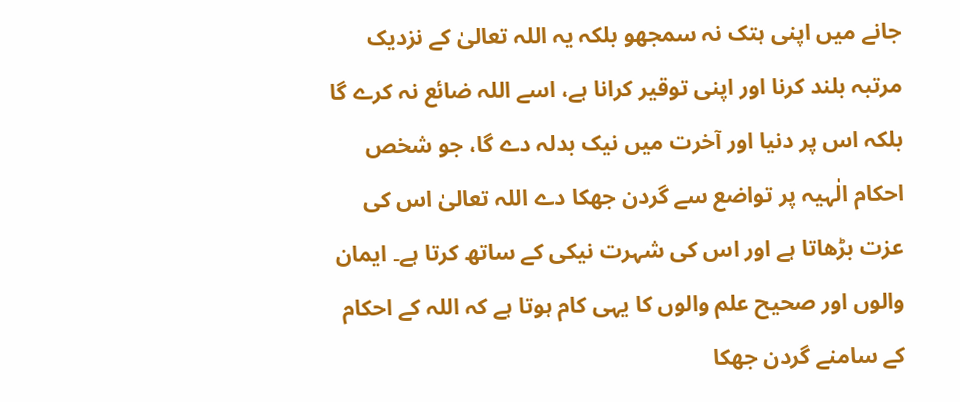جانے میں اپنی ہتک نہ سمجھو بلکہ یہ اللہ تعالیٰ کے نزدیک مرتبہ بلند کرنا اور اپنی توقیر کرانا ہے، اسے اللہ ضائع نہ کرے گا بلکہ اس پر دنیا اور آخرت میں نیک بدلہ دے گا، جو شخص احکام الٰہیہ پر تواضع سے گردن جھکا دے اللہ تعالیٰ اس کی عزت بڑھاتا ہے اور اس کی شہرت نیکی کے ساتھ کرتا ہے۔ ایمان والوں اور صحیح علم والوں کا یہی کام ہوتا ہے کہ اللہ کے احکام کے سامنے گردن جھکا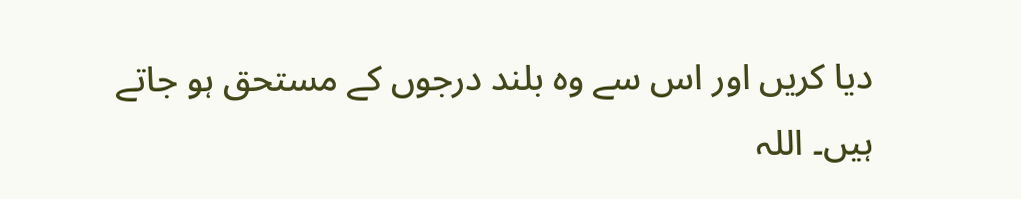دیا کریں اور اس سے وہ بلند درجوں کے مستحق ہو جاتے ہیں۔ اللہ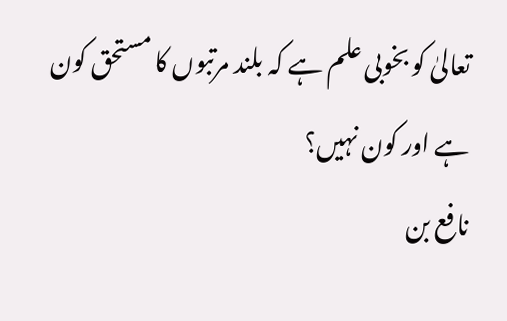تعالیٰ کو بخوبی علم ہے کہ بلند مرتبوں کا مستحق کون ہے اور کون نہیں؟
نافع بن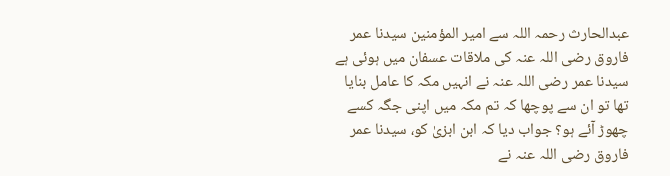عبدالحارث رحمہ اللہ سے امیر المؤمنین سیدنا عمر فاروق رضی اللہ عنہ کی ملاقات عسفان میں ہوئی ہے سیدنا عمر رضی اللہ عنہ نے انہیں مکہ کا عامل بنایا تھا تو ان سے پوچھا کہ تم مکہ میں اپنی جگہ کسے چھوڑ آئے ہو؟ جواب دیا کہ ابن ابزیٰ کو، سیدنا عمر فاروق رضی اللہ عنہ نے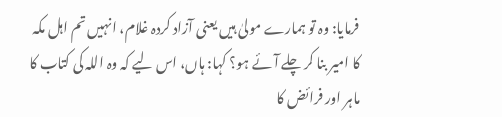فرمایا: وہ تو ہمارے مولیٰ ہیں یعنی آزاد کردہ غلام، انہیں تم اہل مکہ کا امیر بنا کر چلے آئے ہو؟ کہا: ہاں، اس لیے کہ وہ اللہ کی کتاب کا ماہر اور فرائض کا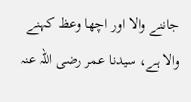جاننے والا اور اچھا وعظ کہنے والا ہے، سیدنا عمر رضی اللہ عنہ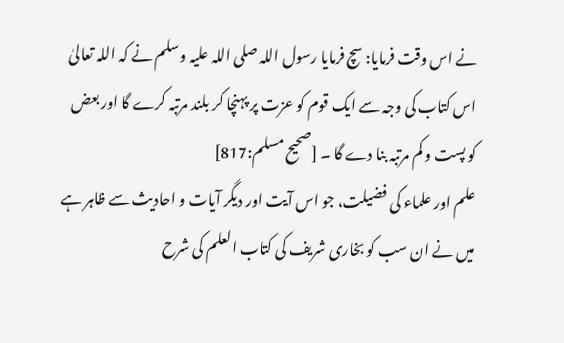نے اس وقت فرمایا: سچ فرمایا رسول اللہ صلی اللہ علیہ وسلم نے کہ اللہ تعالیٰ اس کتاب کی وجہ سے ایک قوم کو عزت پر پہنچا کر بلند مرتبہ کرے گا اور بعض کو پست و کم مرتبہ بنا دے گا ۔ [صحیح مسلم:817]
علم اور علماء کی فضیلت، جو اس آیت اور دیگر آیات و احادیث سے ظاہر ہے میں نے ان سب کو بخاری شریف کی کتاب العلم کی شرح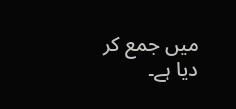میں جمع کر دیا ہے۔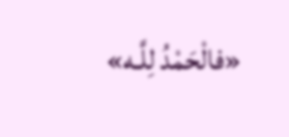«فالْحَمْدُ لِلَّـه»